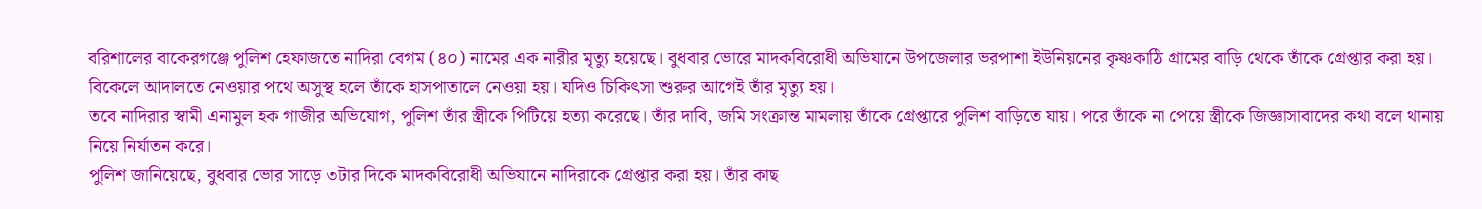বরিশালের বাকেরগঞ্জে পুলিশ হেফাজতে নাদিরা বেগম (৪০) নামের এক নারীর মৃত্যু হয়েছে। বুধবার ভোরে মাদকবিরোধী অভিযানে উপজেলার ভরপাশা ইউনিয়নের কৃষ্ণকাঠি গ্রামের বাড়ি থেকে তাঁকে গ্রেপ্তার করা হয়। বিকেলে আদালতে নেওয়ার পথে অসুস্থ হলে তাঁকে হাসপাতালে নেওয়া হয়। যদিও চিকিৎসা শুরুর আগেই তাঁর মৃত্যু হয়।
তবে নাদিরার স্বামী এনামুল হক গাজীর অভিযোগ, পুলিশ তাঁর স্ত্রীকে পিটিয়ে হত্যা করেছে। তাঁর দাবি, জমি সংক্রান্ত মামলায় তাঁকে গ্রেপ্তারে পুলিশ বাড়িতে যায়। পরে তাঁকে না পেয়ে স্ত্রীকে জিজ্ঞাসাবাদের কথা বলে থানায় নিয়ে নির্যাতন করে।
পুলিশ জানিয়েছে, বুধবার ভোর সাড়ে ৩টার দিকে মাদকবিরোধী অভিযানে নাদিরাকে গ্রেপ্তার করা হয়। তাঁর কাছ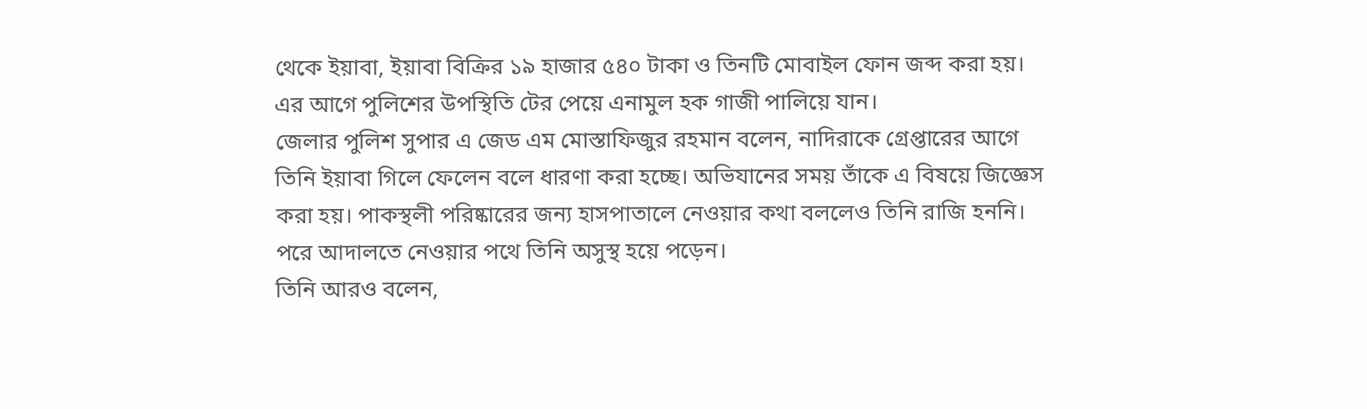থেকে ইয়াবা, ইয়াবা বিক্রির ১৯ হাজার ৫৪০ টাকা ও তিনটি মোবাইল ফোন জব্দ করা হয়। এর আগে পুলিশের উপস্থিতি টের পেয়ে এনামুল হক গাজী পালিয়ে যান।
জেলার পুলিশ সুপার এ জেড এম মোস্তাফিজুর রহমান বলেন, নাদিরাকে গ্রেপ্তারের আগে তিনি ইয়াবা গিলে ফেলেন বলে ধারণা করা হচ্ছে। অভিযানের সময় তাঁকে এ বিষয়ে জিজ্ঞেস করা হয়। পাকস্থলী পরিষ্কারের জন্য হাসপাতালে নেওয়ার কথা বললেও তিনি রাজি হননি। পরে আদালতে নেওয়ার পথে তিনি অসুস্থ হয়ে পড়েন।
তিনি আরও বলেন,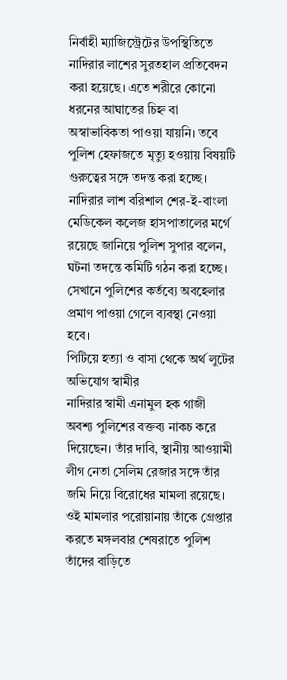নির্বাহী ম্যাজিস্ট্রেটের উপস্থিতিতে নাদিরার লাশের সুরতহাল প্রতিবেদন করা হয়েছে। এতে শরীরে কোনো ধরনের আঘাতের চিহ্ন বা অস্বাভাবিকতা পাওয়া যায়নি। তবে পুলিশ হেফাজতে মৃত্যু হওয়ায় বিষয়টি গুরুত্বের সঙ্গে তদন্ত করা হচ্ছে।
নাদিরার লাশ বরিশাল শের-ই-বাংলা মেডিকেল কলেজ হাসপাতালের মর্গে রয়েছে জানিয়ে পুলিশ সুপার বলেন, ঘটনা তদন্তে কমিটি গঠন করা হচ্ছে। সেখানে পুলিশের কর্তব্যে অবহেলার প্রমাণ পাওয়া গেলে ব্যবস্থা নেওয়া হবে।
পিটিয়ে হত্যা ও বাসা থেকে অর্থ লুটের অভিযোগ স্বামীর
নাদিরার স্বামী এনামুল হক গাজী অবশ্য পুলিশের বক্তব্য নাকচ করে দিয়েছেন। তাঁর দাবি, স্থানীয় আওয়ামী লীগ নেতা সেলিম রেজার সঙ্গে তাঁর জমি নিয়ে বিরোধের মামলা রয়েছে। ওই মামলার পরোয়ানায় তাঁকে গ্রেপ্তার করতে মঙ্গলবার শেষরাতে পুলিশ তাঁদের বাড়িতে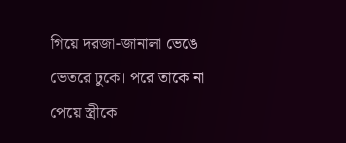গিয়ে দরজা-জানালা ভেঙে ভেতরে ঢুকে। পরে তাকে না পেয়ে স্ত্রীকে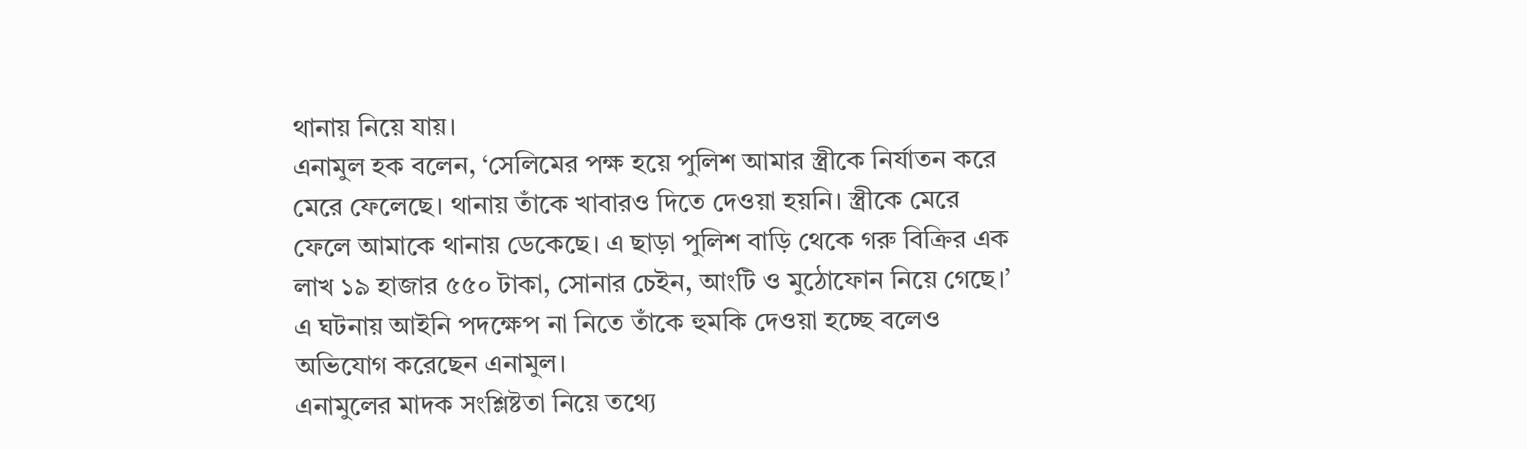থানায় নিয়ে যায়।
এনামুল হক বলেন, ‘সেলিমের পক্ষ হয়ে পুলিশ আমার স্ত্রীকে নির্যাতন করে মেরে ফেলেছে। থানায় তাঁকে খাবারও দিতে দেওয়া হয়নি। স্ত্রীকে মেরে ফেলে আমাকে থানায় ডেকেছে। এ ছাড়া পুলিশ বাড়ি থেকে গরু বিক্রির এক লাখ ১৯ হাজার ৫৫০ টাকা, সোনার চেইন, আংটি ও মুঠোফোন নিয়ে গেছে।’
এ ঘটনায় আইনি পদক্ষেপ না নিতে তাঁকে হুমকি দেওয়া হচ্ছে বলেও অভিযোগ করেছেন এনামুল।
এনামুলের মাদক সংশ্লিষ্টতা নিয়ে তথ্যে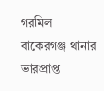গরমিল
বাকেরগঞ্জ থানার ভারপ্রাপ্ত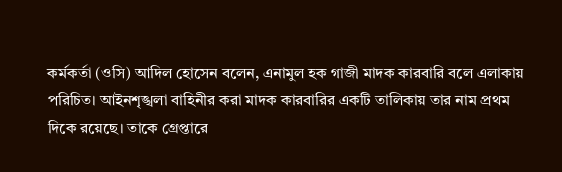কর্মকর্তা (ওসি) আদিল হোসেন বলেন, এনামুল হক গাজী মাদক কারবারি বলে এলাকায় পরিচিত। আইনশৃঙ্খলা বাহিনীর করা মাদক কারবারির একটি তালিকায় তার নাম প্রথম দিকে রয়েছে। তাকে গ্রেপ্তারে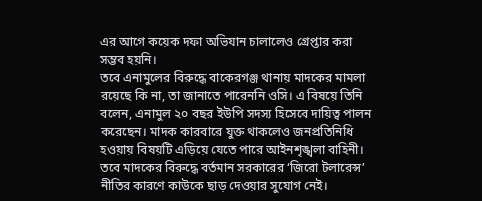এর আগে কয়েক দফা অভিযান চালালেও গ্রেপ্তার করা সম্ভব হয়নি।
তবে এনামুলের বিরুদ্ধে বাকেরগঞ্জ থানায় মাদকের মামলা রয়েছে কি না, তা জানাতে পারেননি ওসি। এ বিষয়ে তিনি বলেন, এনামুল ২০ বছর ইউপি সদস্য হিসেবে দায়িত্ব পালন করেছেন। মাদক কারবারে যুক্ত থাকলেও জনপ্রতিনিধি হওয়ায় বিষয়টি এড়িয়ে যেতে পারে আইনশৃঙ্খলা বাহিনী। তবে মাদকের বিরুদ্ধে বর্তমান সরকারের ‘জিরো টলারেন্স’ নীতির কারণে কাউকে ছাড় দেওয়ার সুযোগ নেই।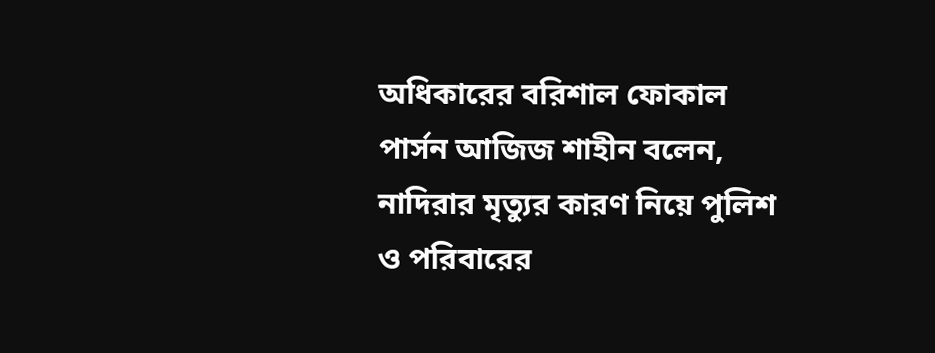অধিকারের বরিশাল ফোকাল পার্সন আজিজ শাহীন বলেন, নাদিরার মৃত্যুর কারণ নিয়ে পুলিশ ও পরিবারের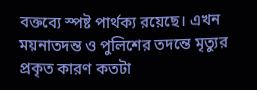বক্তব্যে স্পষ্ট পার্থক্য রয়েছে। এখন ময়নাতদন্ত ও পুলিশের তদন্তে মৃত্যুর প্রকৃত কারণ কতটা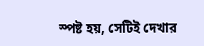স্পষ্ট হয়, সেটিই দেখার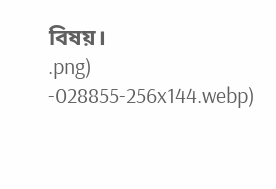বিষয়।
.png)
-028855-256x144.webp)